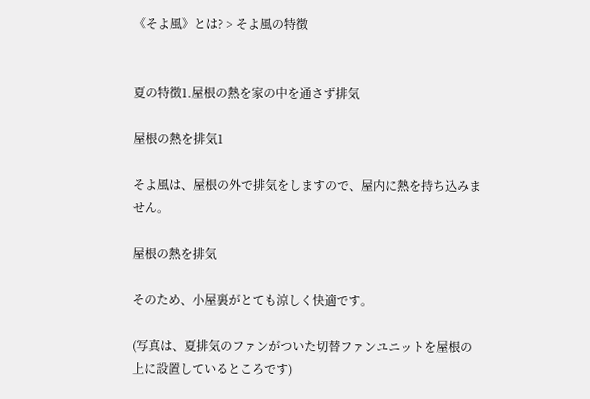《そよ風》とは? > そよ風の特徴


夏の特徴1.屋根の熱を家の中を通さず排気

屋根の熱を排気1

そよ風は、屋根の外で排気をしますので、屋内に熱を持ち込みません。

屋根の熱を排気

そのため、小屋裏がとても涼しく快適です。

(写真は、夏排気のファンがついた切替ファンユニットを屋根の上に設置しているところです)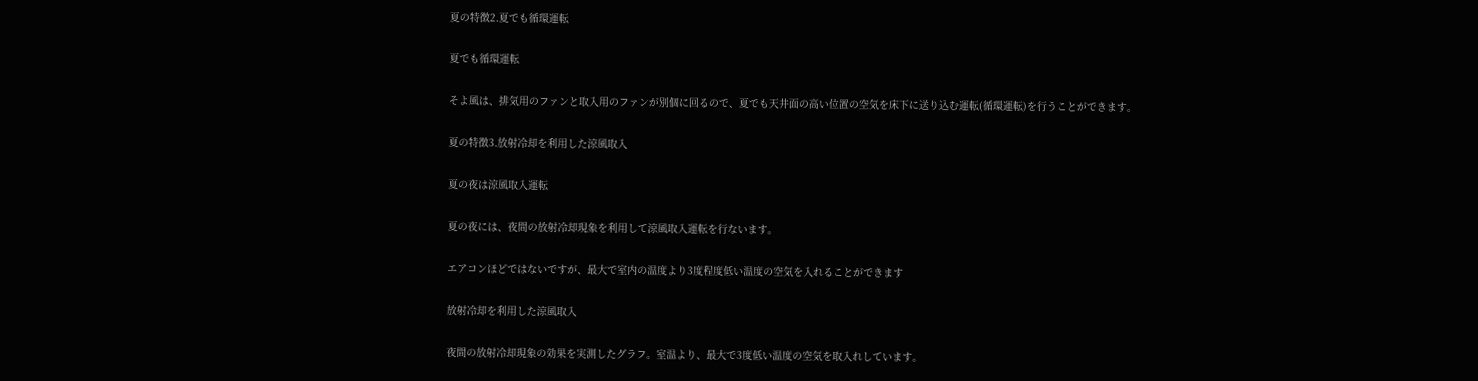夏の特徴2.夏でも循環運転

夏でも循環運転

そよ風は、排気用のファンと取入用のファンが別個に回るので、夏でも天井面の高い位置の空気を床下に送り込む運転(循環運転)を行うことができます。

夏の特徴3.放射冷却を利用した涼風取入

夏の夜は涼風取入運転

夏の夜には、夜間の放射冷却現象を利用して涼風取入運転を行ないます。

エアコンほどではないですが、最大で室内の温度より3度程度低い温度の空気を入れることができます

放射冷却を利用した涼風取入

夜間の放射冷却現象の効果を実測したグラフ。室温より、最大で3度低い温度の空気を取入れしています。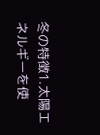冬の特徴1.太陽エネルギーを使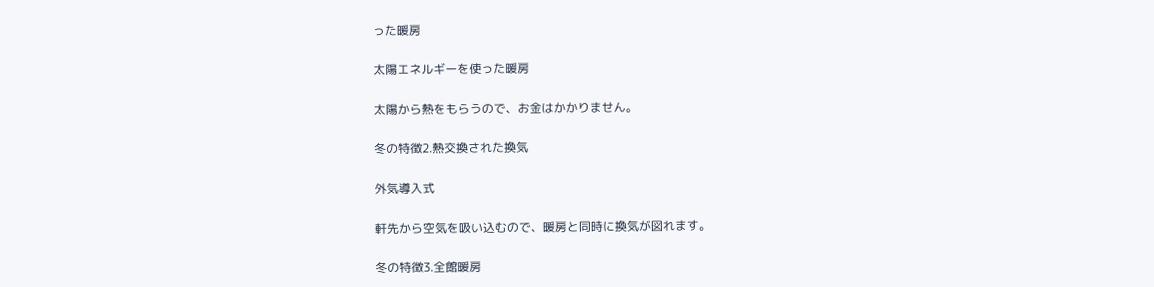った暖房

太陽エネルギーを使った暖房

太陽から熱をもらうので、お金はかかりません。

冬の特徴2.熱交換された換気

外気導入式

軒先から空気を吸い込むので、暖房と同時に換気が図れます。

冬の特徴3.全館暖房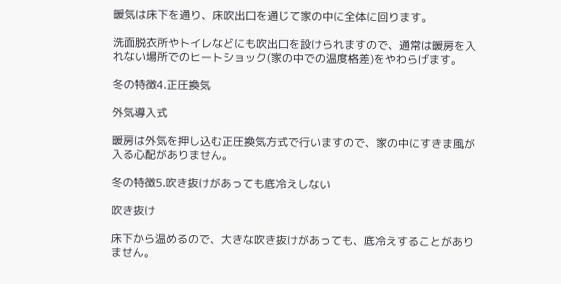暖気は床下を通り、床吹出口を通じて家の中に全体に回ります。

洗面脱衣所やトイレなどにも吹出口を設けられますので、通常は暖房を入れない場所でのヒートショック(家の中での温度格差)をやわらげます。

冬の特徴4.正圧換気

外気導入式

暖房は外気を押し込む正圧換気方式で行いますので、家の中にすきま風が入る心配がありません。

冬の特徴5.吹き抜けがあっても底冷えしない

吹き抜け

床下から温めるので、大きな吹き抜けがあっても、底冷えすることがありません。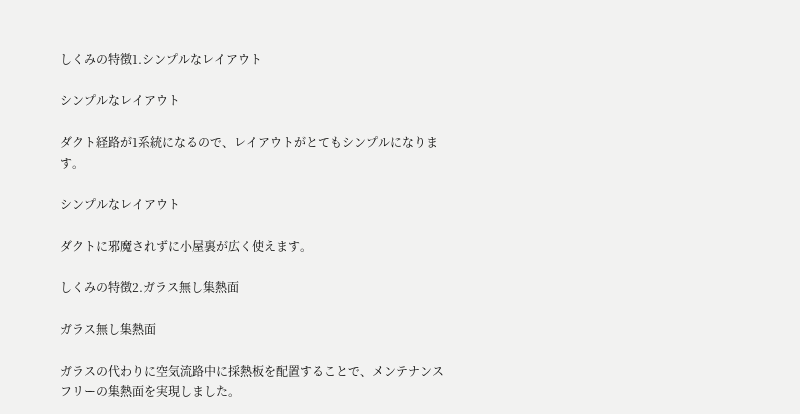しくみの特徴1.シンプルなレイアウト

シンプルなレイアウト

ダクト経路が1系統になるので、レイアウトがとてもシンプルになります。

シンプルなレイアウト

ダクトに邪魔されずに小屋裏が広く使えます。

しくみの特徴2.ガラス無し集熱面

ガラス無し集熱面

ガラスの代わりに空気流路中に採熱板を配置することで、メンテナンスフリーの集熱面を実現しました。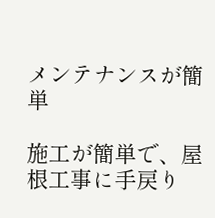メンテナンスが簡単

施工が簡単で、屋根工事に手戻り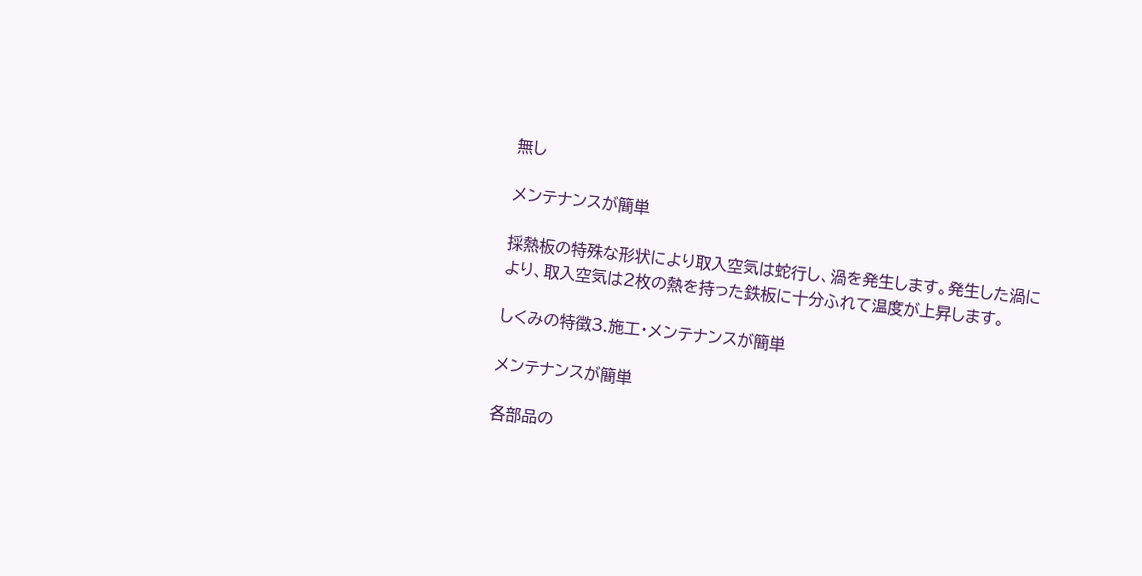無し

メンテナンスが簡単

採熱板の特殊な形状により取入空気は蛇行し、渦を発生します。発生した渦により、取入空気は2枚の熱を持った鉄板に十分ふれて温度が上昇します。

しくみの特徴3.施工・メンテナンスが簡単

メンテナンスが簡単

各部品の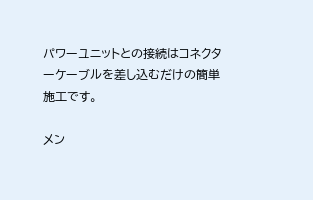パワーユニットとの接続はコネクターケーブルを差し込むだけの簡単施工です。

メン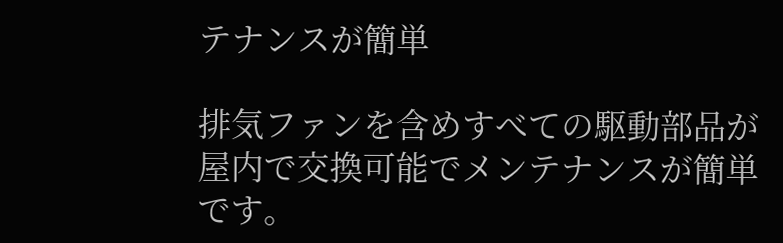テナンスが簡単

排気ファンを含めすべての駆動部品が屋内で交換可能でメンテナンスが簡単です。